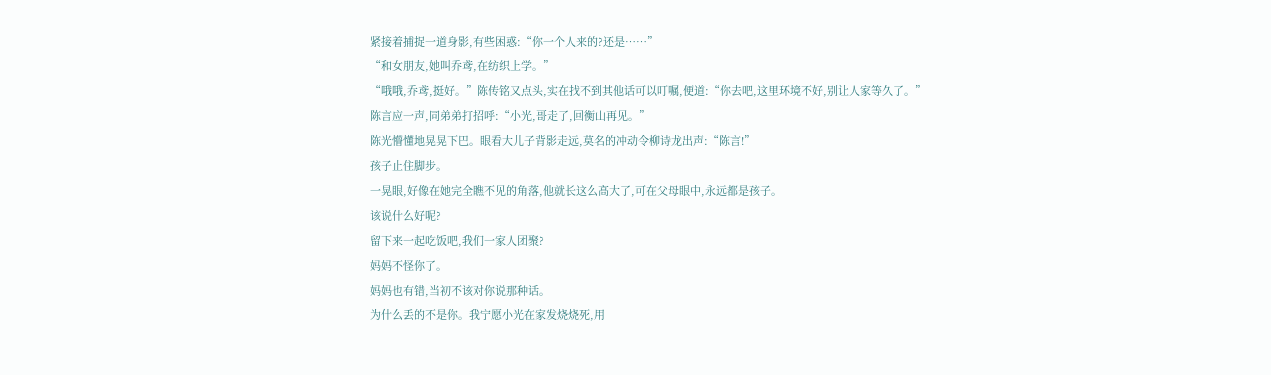紧接着捕捉一道身影,有些困惑:“你一个人来的?还是……”
“和女朋友,她叫乔鸢,在纺织上学。”
“哦哦,乔鸢,挺好。”陈传铭又点头,实在找不到其他话可以叮嘱,便道:“你去吧,这里环境不好,别让人家等久了。”
陈言应一声,同弟弟打招呼:“小光,哥走了,回衡山再见。”
陈光懵懂地晃晃下巴。眼看大儿子背影走远,莫名的冲动令柳诗龙出声:“陈言!”
孩子止住脚步。
一晃眼,好像在她完全瞧不见的角落,他就长这么高大了,可在父母眼中,永远都是孩子。
该说什么好呢?
留下来一起吃饭吧,我们一家人团聚?
妈妈不怪你了。
妈妈也有错,当初不该对你说那种话。
为什么丢的不是你。我宁愿小光在家发烧烧死,用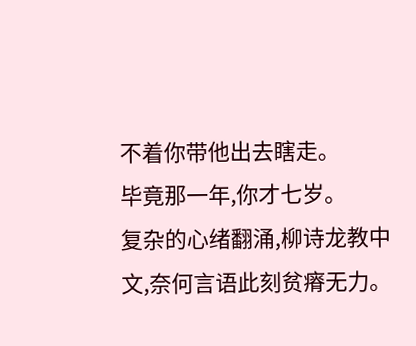不着你带他出去瞎走。
毕竟那一年,你才七岁。
复杂的心绪翻涌,柳诗龙教中文,奈何言语此刻贫瘠无力。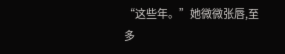“这些年。”她微微张唇,至多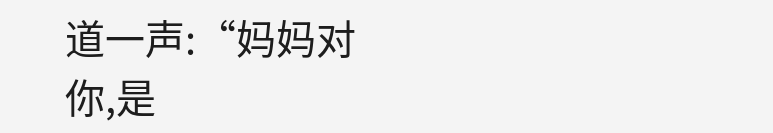道一声:“妈妈对你,是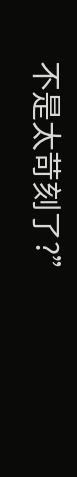不是太苛刻了?”